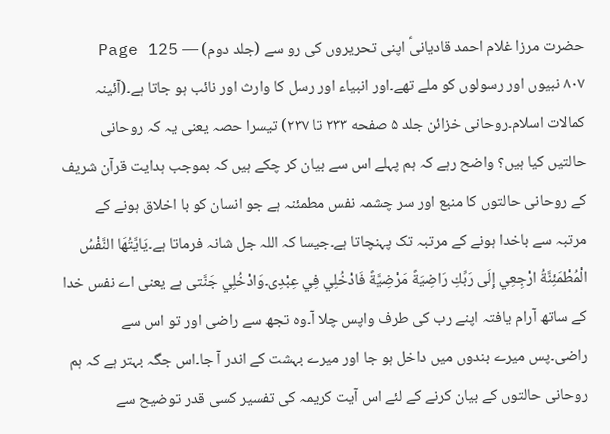حضرت مرزا غلام احمد قادیانیؑ اپنی تحریروں کی رو سے (جلد دوم) — Page 125
۸۰۷ نبیوں اور رسولوں کو ملے تھے۔اور انبیاء اور رسل کا وارث اور نائب ہو جاتا ہے۔(آئینہ کمالات اسلام۔روحانی خزائن جلد ۵ صفحه ۲۳۳ تا ۲۳۷) تیسرا حصہ یعنی یہ کہ روحانی حالتیں کیا ہیں؟ واضح رہے کہ ہم پہلے اس سے بیان کر چکے ہیں کہ بموجب ہدایت قرآن شریف کے روحانی حالتوں کا منبع اور سر چشمہ نفس مطمئنہ ہے جو انسان کو با اخلاق ہونے کے مرتبہ سے باخدا ہونے کے مرتبہ تک پہنچاتا ہے۔جیسا کہ اللہ جل شانہ فرماتا ہے۔يَايَّتُهَا النَّفْسُ الْمُطْمَئِنَّةُ ارْجِعِي إِلَى رَبِّكِ رَاضِيَةً مَرْضِيَّةً فَادْخُلِي فِي عِبْدِى۔وَادْخُلِي جَنَّتی ہے یعنی اے نفس خدا کے ساتھ آرام یافتہ اپنے رب کی طرف واپس چلا آ۔وہ تجھ سے راضی اور تو اس سے راضی۔پس میرے بندوں میں داخل ہو جا اور میرے بہشت کے اندر آ جا۔اس جگہ بہتر ہے کہ ہم روحانی حالتوں کے بیان کرنے کے لئے اس آیت کریمہ کی تفسیر کسی قدر توضیح سے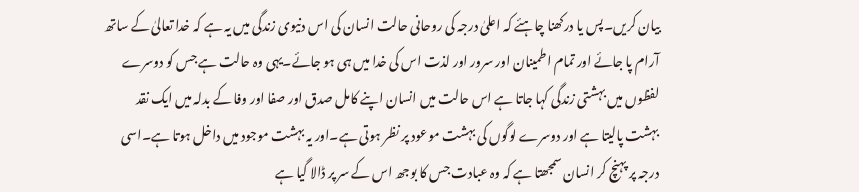بیان کریں۔پس یا درکھنا چاہئے کہ اعلیٰ درجہ کی روحانی حالت انسان کی اس دنیوی زندگی میں یہ ہے کہ خدا تعالیٰ کے ساتھ آرام پا جائے اور تمام اطمینان اور سرور اور لذت اس کی خدا میں ہی ہو جائے۔یہی وہ حالت ہے جس کو دوسرے لفظوں میں بہشتی زندگی کہا جاتا ہے اس حالت میں انسان اپنے کامل صدق اور صفا اور وفا کے بدلہ میں ایک نقد بہشت پالیتا ہے اور دوسرے لوگوں کی بہشت موعود پر نظر ہوتی ہے۔اور یہ بہشت موجود میں داخل ہوتا ہے۔اسی درجہ پر پہنچ کر انسان سمجھتا ہے کہ وہ عبادت جس کا بوجھ اس کے سر پر ڈالا گیا ہے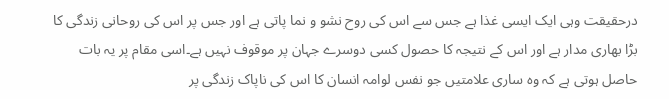درحقیقت وہی ایک ایسی غذا ہے جس سے اس کی روح نشو و نما پاتی ہے اور جس پر اس کی روحانی زندگی کا بڑا بھاری مدار ہے اور اس کے نتیجہ کا حصول کسی دوسرے جہان پر موقوف نہیں ہے۔اسی مقام پر یہ بات حاصل ہوتی ہے کہ وہ ساری علامتیں جو نفس لوامہ انسان کا اس کی ناپاک زندگی پر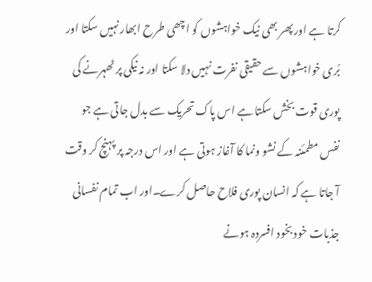کرتا ہے اور پھر بھی نیک خواہشوں کو اچھی طرح ابھار نہیں سکتا اور بُری خواہشوں سے حقیقی نفرت نہیں دلا سکتا اور نہ نیکی پر ٹھہرنے کی پوری قوت بخش سکتا ہے اس پاک تحریک سے بدل جاتی ہے جو نفس مطمئنہ کے نشو ونما کا آغاز ہوتی ہے اور اس درجہ پر پہنچ کر وقت آ جاتا ہے کہ انسان پوری فلاح حاصل کرے۔اور اب تمام نفسانی جذبات خود بخود افسردہ ہونے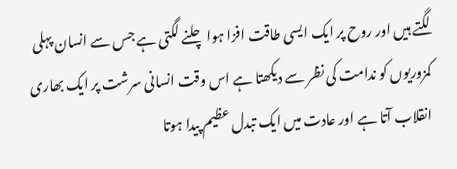لگتے ہیں اور روح پر ایک ایسی طاقت افزا ہوا چلنے لگتی ہے جس سے انسان پہلی کمزوریوں کو ندامت کی نظر سے دیکھتا ہے اس وقت انسانی سرشت پر ایک بھاری انقلاب آتا ہے اور عادت میں ایک تبدل عظیم پیدا ہوتا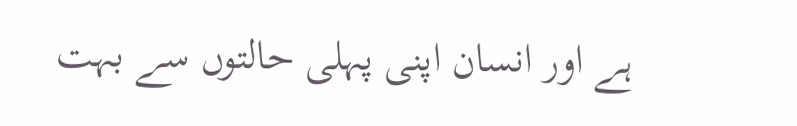ہے اور انسان اپنی پہلی حالتوں سے بہت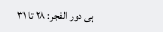ہی دور الفجر: ۲۸ تا ۳۱